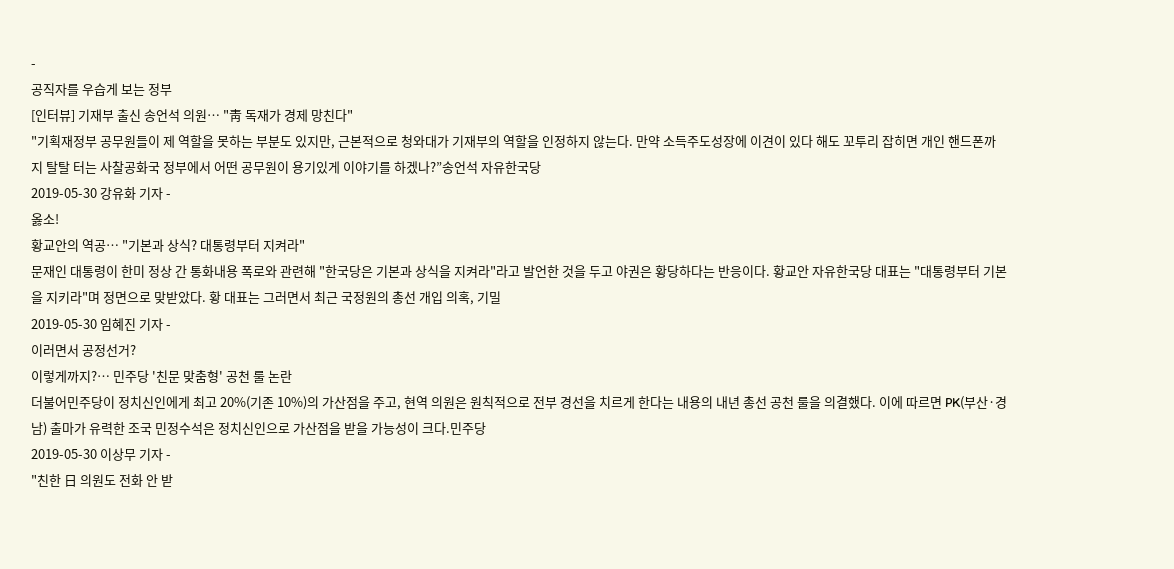-
공직자를 우습게 보는 정부
[인터뷰] 기재부 출신 송언석 의원… "靑 독재가 경제 망친다"
"기획재정부 공무원들이 제 역할을 못하는 부분도 있지만, 근본적으로 청와대가 기재부의 역할을 인정하지 않는다. 만약 소득주도성장에 이견이 있다 해도 꼬투리 잡히면 개인 핸드폰까지 탈탈 터는 사찰공화국 정부에서 어떤 공무원이 용기있게 이야기를 하겠나?”송언석 자유한국당
2019-05-30 강유화 기자 -
옳소!
황교안의 역공… "기본과 상식? 대통령부터 지켜라"
문재인 대통령이 한미 정상 간 통화내용 폭로와 관련해 "한국당은 기본과 상식을 지켜라"라고 발언한 것을 두고 야권은 황당하다는 반응이다. 황교안 자유한국당 대표는 "대통령부터 기본을 지키라"며 정면으로 맞받았다. 황 대표는 그러면서 최근 국정원의 총선 개입 의혹, 기밀
2019-05-30 임혜진 기자 -
이러면서 공정선거?
이렇게까지?… 민주당 '친문 맞춤형' 공천 룰 논란
더불어민주당이 정치신인에게 최고 20%(기존 10%)의 가산점을 주고, 현역 의원은 원칙적으로 전부 경선을 치르게 한다는 내용의 내년 총선 공천 룰을 의결했다. 이에 따르면 PK(부산·경남) 출마가 유력한 조국 민정수석은 정치신인으로 가산점을 받을 가능성이 크다.민주당
2019-05-30 이상무 기자 -
"친한 日 의원도 전화 안 받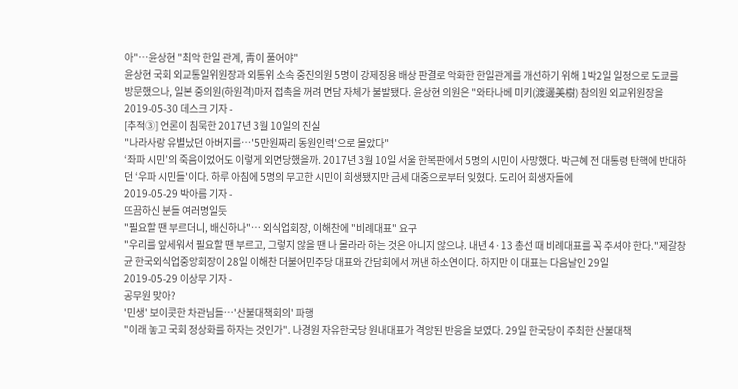아"…윤상현 "최악 한일 관계, 靑이 풀어야"
윤상현 국회 외교통일위원장과 외통위 소속 중진의원 5명이 강제징용 배상 판결로 악화한 한일관계를 개선하기 위해 1박2일 일정으로 도쿄를 방문했으나, 일본 중의원(하원격)마저 접촉을 꺼려 면담 자체가 불발됐다. 윤상현 의원은 "와타나베 미키(渡邊美樹) 참의원 외교위원장을
2019-05-30 데스크 기자 -
[추적③] 언론이 침묵한 2017년 3월 10일의 진실
"나라사랑 유별났던 아버지를…'5만원짜리 동원인력'으로 몰았다"
‘좌파 시민’의 죽음이었어도 이렇게 외면당했을까. 2017년 3월 10일 서울 한복판에서 5명의 시민이 사망했다. 박근혜 전 대통령 탄핵에 반대하던 ‘우파 시민들'이다. 하루 아침에 5명의 무고한 시민이 희생됐지만 금세 대중으로부터 잊혔다. 도리어 희생자들에
2019-05-29 박아름 기자 -
뜨끔하신 분들 여러명일듯
"필요할 땐 부르더니, 배신하나"… 외식업회장, 이해찬에 "비례대표" 요구
"우리를 앞세워서 필요할 땐 부르고, 그렇지 않을 땐 나 몰라라 하는 것은 아니지 않으냐. 내년 4·13 총선 때 비례대표를 꼭 주셔야 한다."제갈창균 한국외식업중앙회장이 28일 이해찬 더불어민주당 대표와 간담회에서 꺼낸 하소연이다. 하지만 이 대표는 다음날인 29일
2019-05-29 이상무 기자 -
공무원 맞아?
'민생' 보이콧한 차관님들…'산불대책회의' 파행
"이래 놓고 국회 정상화를 하자는 것인가". 나경원 자유한국당 원내대표가 격앙된 반응을 보였다. 29일 한국당이 주최한 산불대책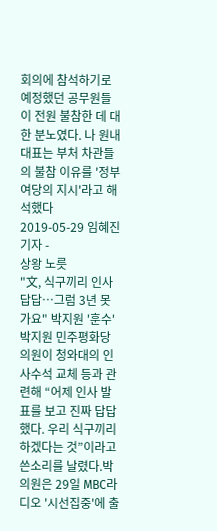회의에 참석하기로 예정했던 공무원들이 전원 불참한 데 대한 분노였다. 나 원내대표는 부처 차관들의 불참 이유를 '정부여당의 지시'라고 해석했다
2019-05-29 임혜진 기자 -
상왕 노릇
"文, 식구끼리 인사 답답…그럼 3년 못가요" 박지원 '훈수'
박지원 민주평화당 의원이 청와대의 인사수석 교체 등과 관련해 “어제 인사 발표를 보고 진짜 답답했다. 우리 식구끼리 하겠다는 것”이라고 쓴소리를 날렸다.박 의원은 29일 MBC라디오 '시선집중'에 출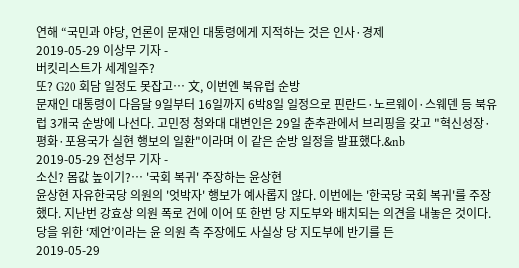연해 “국민과 야당, 언론이 문재인 대통령에게 지적하는 것은 인사·경제
2019-05-29 이상무 기자 -
버킷리스트가 세계일주?
또? G20 회담 일정도 못잡고… 文, 이번엔 북유럽 순방
문재인 대통령이 다음달 9일부터 16일까지 6박8일 일정으로 핀란드·노르웨이·스웨덴 등 북유럽 3개국 순방에 나선다. 고민정 청와대 대변인은 29일 춘추관에서 브리핑을 갖고 "혁신성장·평화·포용국가 실현 행보의 일환"이라며 이 같은 순방 일정을 발표했다.&nb
2019-05-29 전성무 기자 -
소신? 몸값 높이기?… '국회 복귀' 주장하는 윤상현
윤상현 자유한국당 의원의 '엇박자' 행보가 예사롭지 않다. 이번에는 '한국당 국회 복귀'를 주장했다. 지난번 강효상 의원 폭로 건에 이어 또 한번 당 지도부와 배치되는 의견을 내놓은 것이다. 당을 위한 ‘제언’이라는 윤 의원 측 주장에도 사실상 당 지도부에 반기를 든
2019-05-29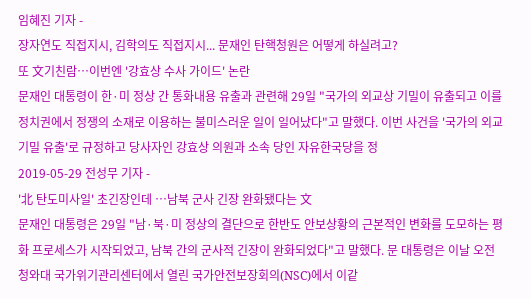임혜진 기자 -
장자연도 직접지시, 김학의도 직접지시... 문재인 탄핵청원은 어떻게 하실려고?
또 文기친람…이번엔 '강효상 수사 가이드' 논란
문재인 대통령이 한·미 정상 간 통화내용 유출과 관련해 29일 "국가의 외교상 기밀이 유출되고 이를 정치권에서 정쟁의 소재로 이용하는 불미스러운 일이 일어났다"고 말했다. 이번 사건을 '국가의 외교기밀 유출'로 규정하고 당사자인 강효상 의원과 소속 당인 자유한국당을 정
2019-05-29 전성무 기자 -
'北 탄도미사일' 초긴장인데 …남북 군사 긴장 완화됐다는 文
문재인 대통령은 29일 "남·북·미 정상의 결단으로 한반도 안보상황의 근본적인 변화를 도모하는 평화 프로세스가 시작되었고, 남북 간의 군사적 긴장이 완화되었다"고 말했다. 문 대통령은 이날 오전 청와대 국가위기관리센터에서 열린 국가안전보장회의(NSC)에서 이같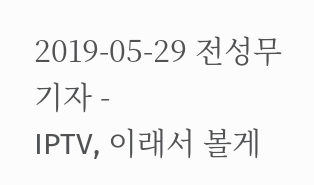2019-05-29 전성무 기자 -
IPTV, 이래서 볼게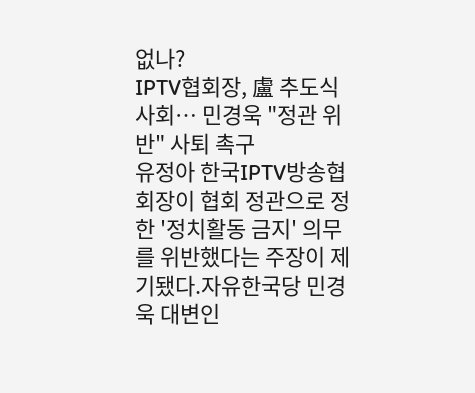없나?
IPTV협회장, 盧 추도식 사회… 민경욱 "정관 위반" 사퇴 촉구
유정아 한국IPTV방송협회장이 협회 정관으로 정한 '정치활동 금지' 의무를 위반했다는 주장이 제기됐다.자유한국당 민경욱 대변인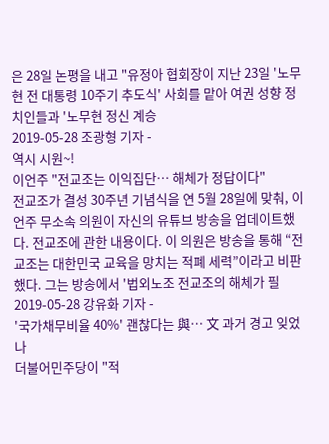은 28일 논평을 내고 "유정아 협회장이 지난 23일 '노무현 전 대통령 10주기 추도식' 사회를 맡아 여권 성향 정치인들과 '노무현 정신 계승
2019-05-28 조광형 기자 -
역시 시원~!
이언주 "전교조는 이익집단… 해체가 정답이다"
전교조가 결성 30주년 기념식을 연 5월 28일에 맞춰, 이언주 무소속 의원이 자신의 유튜브 방송을 업데이트했다. 전교조에 관한 내용이다. 이 의원은 방송을 통해 “전교조는 대한민국 교육을 망치는 적폐 세력”이라고 비판했다. 그는 방송에서 '법외노조 전교조의 해체가 필
2019-05-28 강유화 기자 -
'국가채무비율 40%' 괜찮다는 與… 文 과거 경고 잊었나
더불어민주당이 "적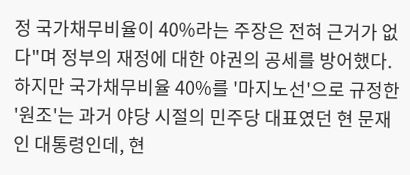정 국가채무비율이 40%라는 주장은 전혀 근거가 없다"며 정부의 재정에 대한 야권의 공세를 방어했다. 하지만 국가채무비율 40%를 '마지노선'으로 규정한 '원조'는 과거 야당 시절의 민주당 대표였던 현 문재인 대통령인데, 현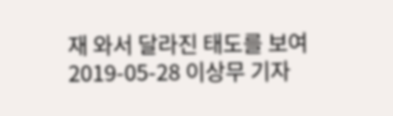재 와서 달라진 태도를 보여
2019-05-28 이상무 기자